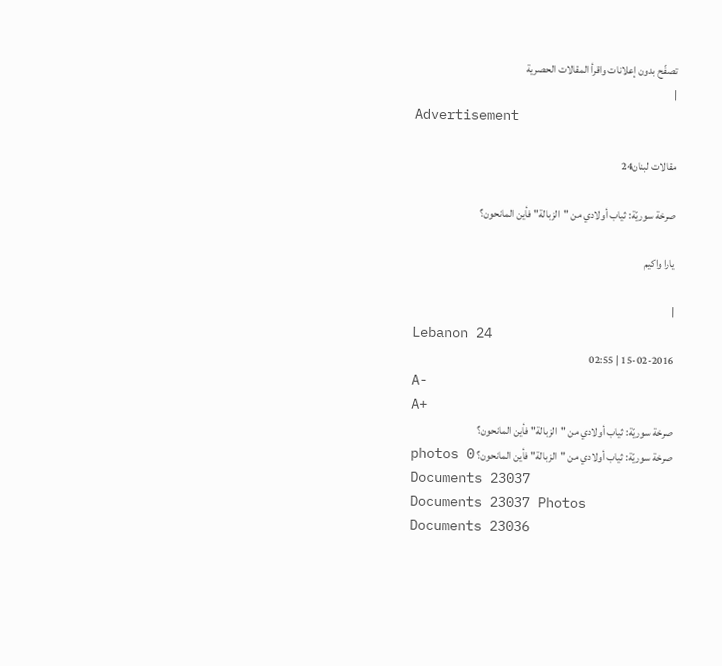تصفّح بدون إعلانات واقرأ المقالات الحصرية
|
Advertisement

مقالات لبنان24

صرخة سوريّة: ثياب أولادي من "الزبالة" فأين المانحون؟

يارا واكيم

|
Lebanon 24
15-02-2016 | 02:55
A-
A+
صرخة سوريّة: ثياب أولادي من "الزبالة" فأين المانحون؟
صرخة سوريّة: ثياب أولادي من "الزبالة" فأين المانحون؟ photos 0
Documents 23037
Documents 23037 Photos
Documents 23036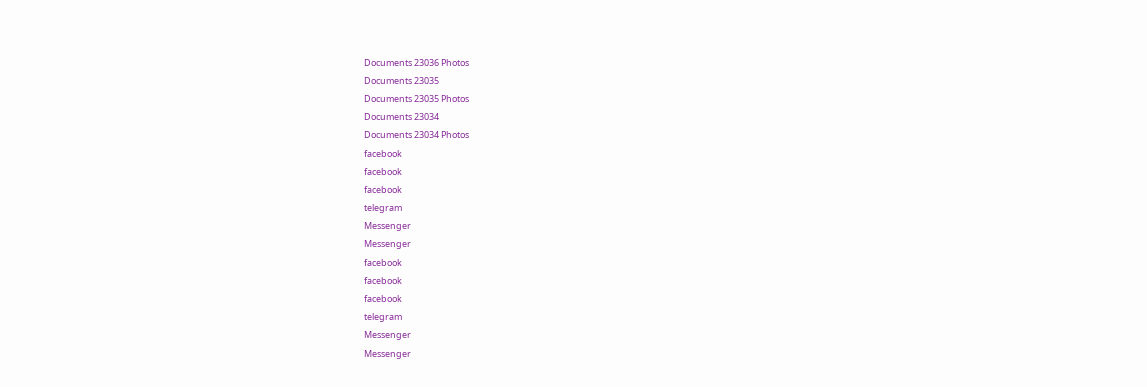Documents 23036 Photos
Documents 23035
Documents 23035 Photos
Documents 23034
Documents 23034 Photos
facebook
facebook
facebook
telegram
Messenger
Messenger
facebook
facebook
facebook
telegram
Messenger
Messenger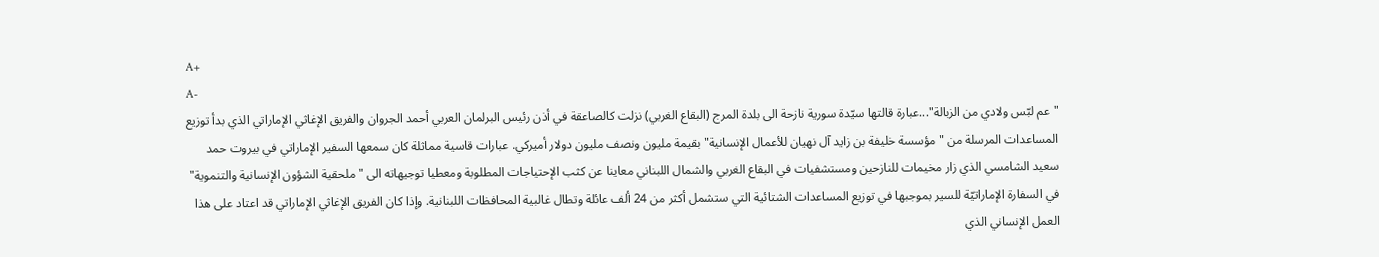A+
A-
"عم لبّس ولادي من الزبالة"...عبارة قالتها سيّدة سورية نازحة الى بلدة المرج (البقاع الغربي) نزلت كالصاعقة في أذن رئيس البرلمان العربي أحمد الجروان والفريق الإغاثي الإماراتي الذي بدأ توزيع المساعدات المرسلة من "مؤسسة خليفة بن زايد آل نهيان للأعمال الإنسانية" بقيمة مليون ونصف مليون دولار أميركي. عبارات قاسية مماثلة كان سمعها السفير الإماراتي في بيروت حمد سعيد الشامسي الذي زار مخيمات للنازحين ومستشفيات في البقاع الغربي والشمال اللبناني معاينا عن كثب الإحتياجات المطلوبة ومعطيا توجيهاته الى "ملحقية الشؤون الإنسانية والتنموية" في السفارة الإماراتيّة للسير بموجبها في توزيع المساعدات الشتائية التي ستشمل أكثر من 24 ألف عائلة وتطال غالبية المحافظات اللبنانية. وإذا كان الفريق الإغاثي الإماراتي قد اعتاد على هذا العمل الإنساني الذي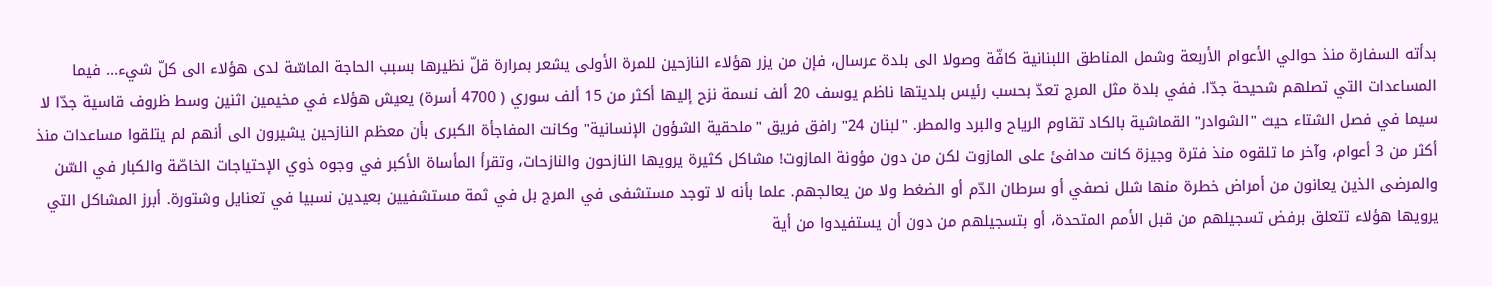بدأته السفارة منذ حوالي الأعوام الأربعة وشمل المناطق اللبنانية كافّة وصولا الى بلدة عرسال، فإن من يزر هؤلاء النازحين للمرة الأولى يشعر بمرارة قلّ نظيرها بسبب الحاجة الماسّة لدى هؤلاء الى كلّ شيء... فيما المساعدات التي تصلهم شحيحة جدّا. ففي بلدة مثل المرج تعدّ بحسب رئيس بلديتها ناظم يوسف 20 ألف نسمة نزح إليها أكثر من 15 ألف سوري ( 4700 أسرة) يعيش هؤلاء في مخيمين اثنين وسط ظروف قاسية جدّا لا سيما في فصل الشتاء حيث "الشوادر" القماشية بالكاد تقاوم الرياح والبرد والمطر. "لبنان 24" رافق فريق "ملحقية الشؤون الإنسانية" وكانت المفاجأة الكبرى بأن معظم النازحين يشيرون الى أنهم لم يتلقوا مساعدات منذ أكثر من 3 أعوام، وآخر ما تلقوه منذ فترة وجيزة كانت مدافئ على المازوت لكن من دون مؤونة المازوت! مشاكل كثيرة يرويها النازحون والنازحات، وتقرأ المأساة الأكبر في وجوه ذوي الإحتياجات الخاصّة والكبار في السّن والمرضى الذين يعانون من أمراض خطرة منها شلل نصفي أو سرطان الدّم أو الضغط ولا من يعالجهم. علما بأنه لا توجد مستشفى في المرج بل في ثمة مستشفيين بعيدين نسبيا في تعنايل وشتورة. أبرز المشاكل التي يرويها هؤلاء تتعلق برفض تسجيلهم من قبل الأمم المتحدة، أو بتسجيلهم من دون أن يستفيدوا من أية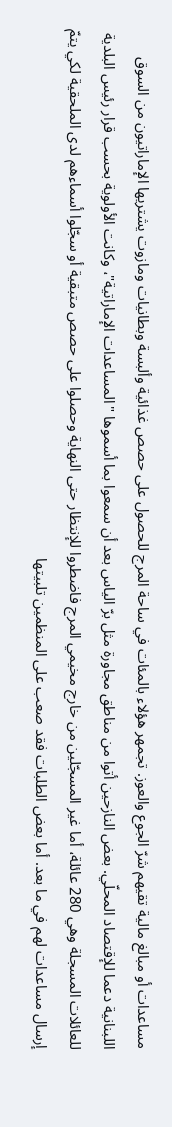مساعدات أو مبالغ مالية تقيهم شرّ الجوع والعوز. تجمهر هؤلاء بالمئات في ساحة المرج للحصول على حصص غذائية وألبسة وبطانيات ومازوت يشتريها الإماراتيون من السوق اللبنانية دعما للإقتصاد المحلّي. بعض النازحين أتوا من مناطق مجاورة مثل برّ الياس بعد أن سمعوا بما أسموها "المساعدات الإماراتية"، وكانت الأولوية بحسب قرار رئيس البلدية للعائلات المسجلة وهي 280 عائلة، أما غير المسجّلين من خارج مخيمي المرج فاضطروا للإنتظار حتى النهاية وحصلوا على حصص متبقية أو سجّلوا أسماءهم لدى الملحقية لكي يتمّ إرسال مساعدات لهم في ما بعد. أما بعض الطلبات فقد صعب على المنظمين تلبيتها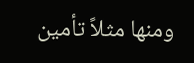ومنها مثلاً تأمين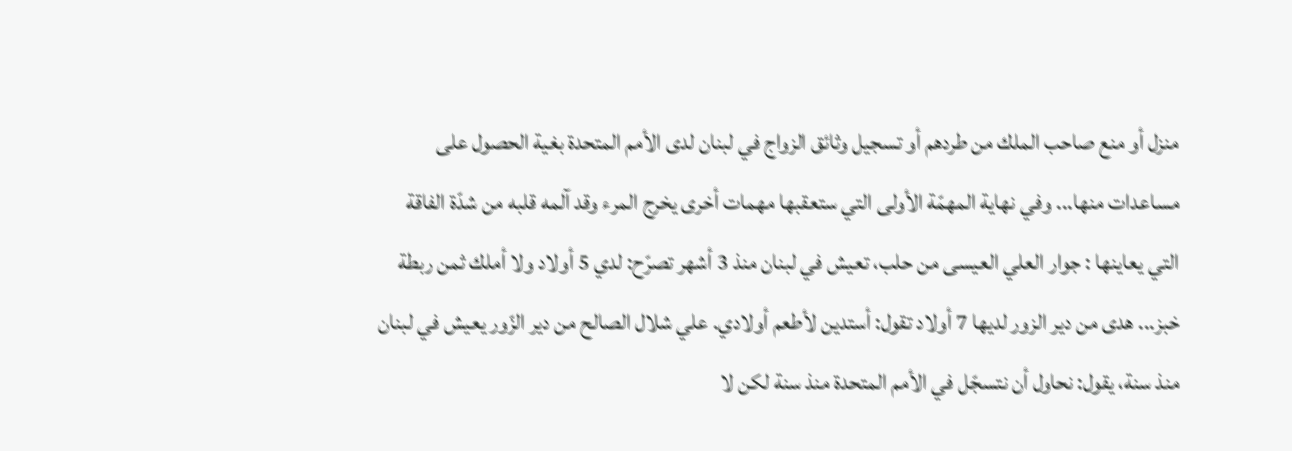منزل أو منع صاحب الملك من طردهم أو تسجيل وثائق الزواج في لبنان لدى الأمم المتحدة بغية الحصول على مساعدات منها... وفي نهاية المهمّة الأولى التي ستعقبها مهمات أخرى يخرج المرء وقد آلمه قلبه من شدّة الفاقة التي يعاينها : جوار العلي العيسى من حلب، تعيش في لبنان منذ 3 أشهر تصرّح: لدي 5 أولاد ولا أملك ثمن ربطة خبز... هدى من دير الزور لديها 7 أولاد تقول: أستدين لأطعم أولادي. علي شلال الصالح من دير الزّور يعيش في لبنان منذ سنة، يقول: نحاول أن نتسجّل في الأمم المتحدة منذ سنة لكن لا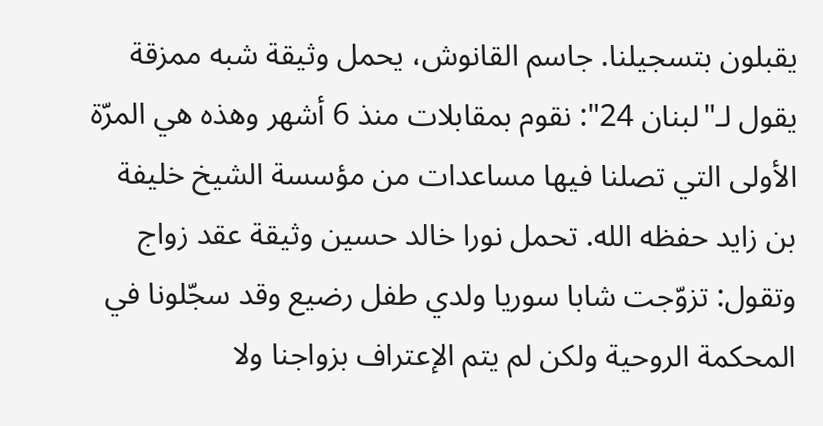يقبلون بتسجيلنا. جاسم القانوش، يحمل وثيقة شبه ممزقة يقول لـ"لبنان 24": نقوم بمقابلات منذ 6 أشهر وهذه هي المرّة الأولى التي تصلنا فيها مساعدات من مؤسسة الشيخ خليفة بن زايد حفظه الله. تحمل نورا خالد حسين وثيقة عقد زواج وتقول: تزوّجت شابا سوريا ولدي طفل رضيع وقد سجّلونا في المحكمة الروحية ولكن لم يتم الإعتراف بزواجنا ولا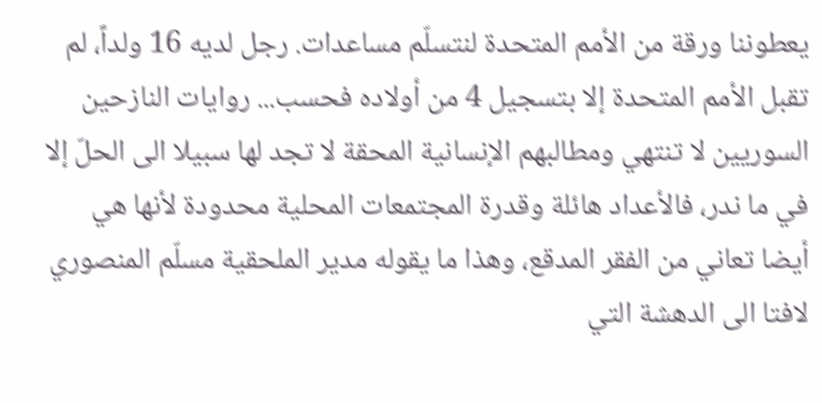يعطوننا ورقة من الأمم المتحدة لنتسلّم مساعدات. رجل لديه 16 ولداً، لم تقبل الأمم المتحدة إلا بتسجيل 4 من أولاده فحسب... روايات النازحين السوريين لا تنتهي ومطالبهم الإنسانية المحقة لا تجد لها سبيلا الى الحلّ إلا في ما ندر، فالأعداد هائلة وقدرة المجتمعات المحلية محدودة لأنها هي أيضا تعاني من الفقر المدقع، وهذا ما يقوله مدير الملحقية مسلّم المنصوري لافتا الى الدهشة التي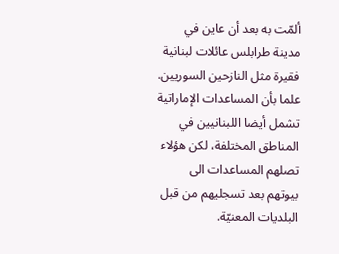ألمّت به بعد أن عاين في مدينة طرابلس عائلات لبنانية فقيرة مثل النازحين السوريين. علما بأن المساعدات الإماراتية تشمل أيضا اللبنانيين في المناطق المختلفة، لكن هؤلاء تصلهم المساعدات الى بيوتهم بعد تسجليهم من قبل البلديات المعنيّة.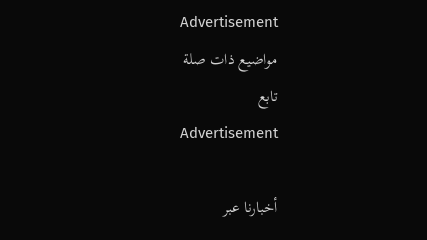Advertisement
مواضيع ذات صلة
تابع
Advertisement

أخبارنا عبر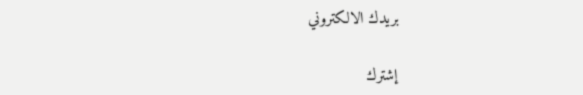بريدك الالكتروني

إشترك